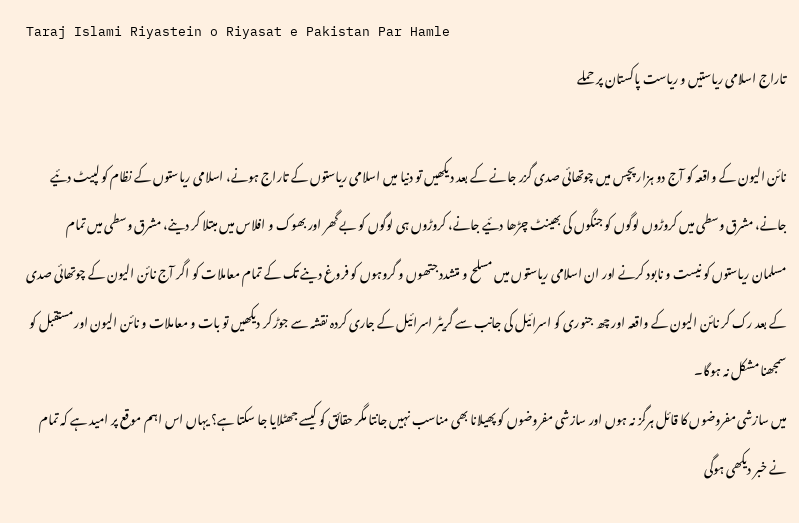Taraj Islami Riyastein o Riyasat e Pakistan Par Hamle
تاراج اسلامی ریاستیں و ریاست پاکستان پر حملے

نائن الیون کے واقعہ کو آج دو ہزار پچس میں چوتھائی صدی گزر جانے کے بعد دیکھیں تو دنیا میں اسلامی ریاستوں کے تاراج ہونے، اسلامی ریاستوں کے نظام کو لپیٹ دئیے جانے، مشرق وسطی میں کروڑوں لوگوں کو جنگوں کی بھینٹ چڑھا دئیے جانے، کروڑوں ہی لوگوں کو بے گھر اور بھوک و افلاس میں مبتلا کر دینے، مشرق وسطی میں تمام مسلمان ریاستوں کو نیست و نابود کرنے اور ان اسلامی ریاستوں میں مسلح و متشدد جتھوں و گروہوں کو فروغ دینے تک کے تمام معاملات کو اگر آج نائن الیون کے چوتھائی صدی کے بعد رک کر نائن الیون کے واقعہ اور چھ جنوری کو اسرائیل کی جانب سے گریٹر اسرائیل کے جاری کردہ نقشہ سے جوڑ کر دیکھیں تو بات و معاملات و نائن الیون اور مستقبل کو سمجھنا مشکل نہ ہوگا۔
میں سازشی مفروضوں کا قائل ہرگز نہ ہوں اور سازشی مفروضوں کو پھیلانا بھی مناسب نہیں جانتا مگر حقائق کو کیسے جھٹلایا جا سکتا ہے؟ یہاں اس اہم موقع پر امید ہے کہ تمام نے خبر دیکھی ہوگی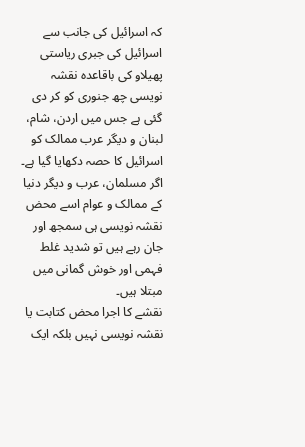کہ اسرائیل کی جانب سے اسرائیل کی جبری ریاستی پھیلاو کی باقاعدہ نقشہ نویسی چھ جنوری کو کر دی گئی ہے جس میں اردن، شام، لبنان و دیگر عرب ممالک کو اسرائیل کا حصہ دکھایا گیا ہے۔ اگر مسلمان، عرب و دیگر دنیا کے ممالک و عوام اسے محض نقشہ نویسی ہی سمجھ اور جان رہے ہیں تو شدید غلط فہمی اور خوش گمانی میں مبتلا ہیں۔
نقشے کا اجرا محض کتابت یا نقشہ نویسی نہیں بلکہ ایک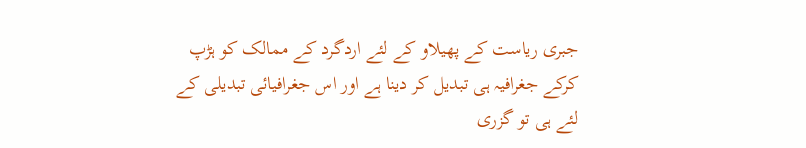جبری ریاست کے پھیلاو کے لئے اردگرد کے ممالک کو ہڑپ کرکے جغرافیہ ہی تبدیل کر دینا ہے اور اس جغرافیائی تبدیلی کے لئے ہی تو گزری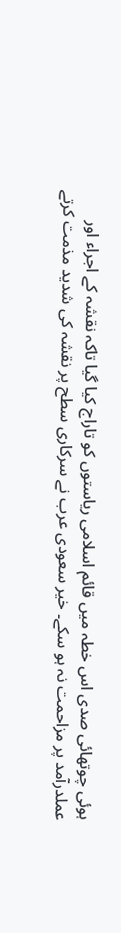ہوئی چوتھائی صدی اس خطہ میں قائم اسلامی ریاستوں کو تاراج کیا گیا تاکہ نقشہ کے اجراء اور عملدرآمد پر مزاحمت نہ ہو سکے۔ خیر سعودی عرب نے سرکاری سطح پر نقشہ کی شدید مذمت کرتے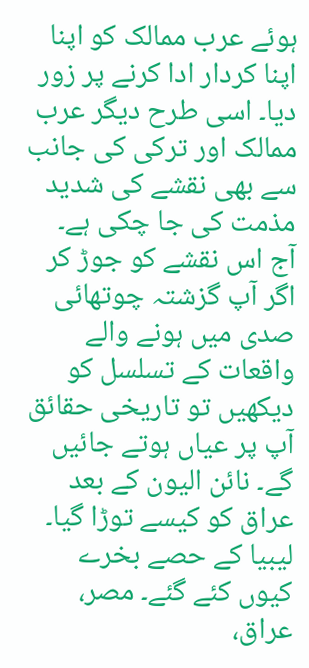ہوئے عرب ممالک کو اپنا اپنا کردار ادا کرنے پر زور دیا۔ اسی طرح دیگر عرب ممالک اور ترکی کی جانب سے بھی نقشے کی شدید مذمت کی جا چکی ہے۔
آج اس نقشے کو جوڑ کر اگر آپ گزشتہ چوتھائی صدی میں ہونے والے واقعات کے تسلسل کو دیکھیں تو تاریخی حقائق آپ پر عیاں ہوتے جائیں گے۔ نائن الیون کے بعد عراق کو کیسے توڑا گیا۔ لیبیا کے حصے بخرے کیوں کئے گئے۔ مصر، عراق،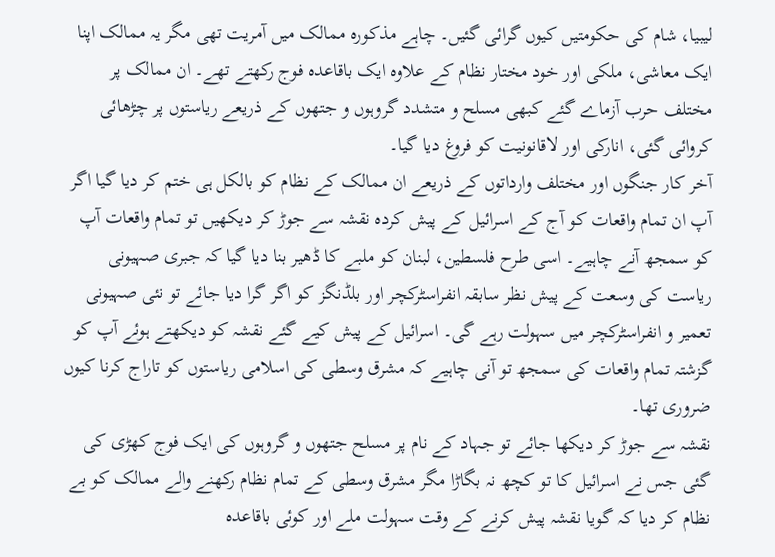لیبیا، شام کی حکومتیں کیوں گرائی گئیں۔ چاہے مذکورہ ممالک میں آمریت تھی مگر یہ ممالک اپنا ایک معاشی، ملکی اور خود مختار نظام کے علاوہ ایک باقاعدہ فوج رکھتے تھے۔ ان ممالک پر مختلف حرب آزماے گئے کبھی مسلح و متشدد گروہوں و جتھوں کے ذریعے ریاستوں پر چڑھائی کروائی گئی، انارکی اور لاقانونیت کو فروغ دیا گیا۔
آخر کار جنگوں اور مختلف وارداتوں کے ذریعے ان ممالک کے نظام کو بالکل ہی ختم کر دیا گیا اگر آپ ان تمام واقعات کو آج کے اسرائیل کے پیش کردہ نقشہ سے جوڑ کر دیکھیں تو تمام واقعات آپ کو سمجھ آنے چاہیے۔ اسی طرح فلسطین، لبنان کو ملبے کا ڈھیر بنا دیا گیا کہ جبری صہیونی ریاست کی وسعت کے پیش نظر سابقہ انفراسٹرکچر اور بلڈنگز کو اگر گرا دیا جائے تو نئی صہیونی تعمیر و انفراسٹرکچر میں سہولت رہے گی۔ اسرائیل کے پیش کیے گئے نقشہ کو دیکھتے ہوئے آپ کو گزشتہ تمام واقعات کی سمجھ تو آنی چاہیے کہ مشرق وسطی کی اسلامی ریاستوں کو تاراج کرنا کیوں ضروری تھا۔
نقشہ سے جوڑ کر دیکھا جائے تو جہاد کے نام پر مسلح جتھوں و گروہوں کی ایک فوج کھڑی کی گئی جس نے اسرائیل کا تو کچھ نہ بگاڑا مگر مشرق وسطی کے تمام نظام رکھنے والے ممالک کو بے نظام کر دیا کہ گویا نقشہ پیش کرنے کے وقت سہولت ملے اور کوئی باقاعدہ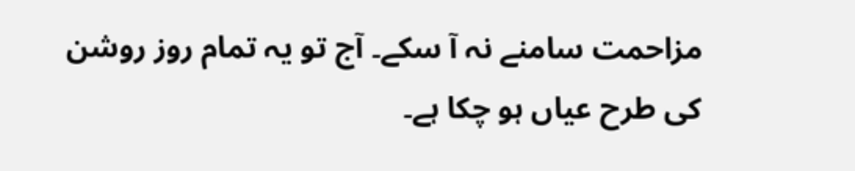مزاحمت سامنے نہ آ سکے۔ آج تو یہ تمام روز روشن کی طرح عیاں ہو چکا ہے۔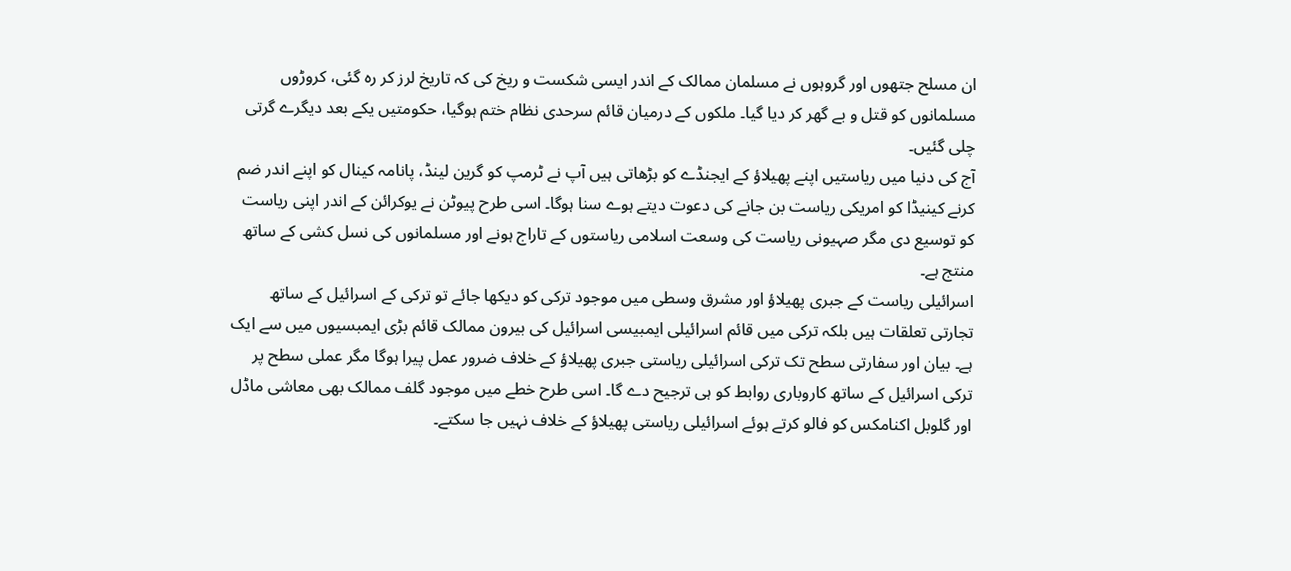ان مسلح جتھوں اور گروہوں نے مسلمان ممالک کے اندر ایسی شکست و ریخ کی کہ تاریخ لرز کر رہ گئی، کروڑوں مسلمانوں کو قتل و بے گھر کر دیا گیا۔ ملکوں کے درمیان قائم سرحدی نظام ختم ہوگیا، حکومتیں یکے بعد دیگرے گرتی چلی گئیں۔
آج کی دنیا میں ریاستیں اپنے پھیلاؤ کے ایجنڈے کو بڑھاتی ہیں آپ نے ٹرمپ کو گرین لینڈ، پانامہ کینال کو اپنے اندر ضم کرنے کینیڈا کو امریکی ریاست بن جانے کی دعوت دیتے ہوے سنا ہوگا۔ اسی طرح پیوٹن نے یوکرائن کے اندر اپنی ریاست کو توسیع دی مگر صہیونی ریاست کی وسعت اسلامی ریاستوں کے تاراج ہونے اور مسلمانوں کی نسل کشی کے ساتھ منتج ہے۔
اسرائیلی ریاست کے جبری پھیلاؤ اور مشرق وسطی میں موجود ترکی کو دیکھا جائے تو ترکی کے اسرائیل کے ساتھ تجارتی تعلقات ہیں بلکہ ترکی میں قائم اسرائیلی ایمبیسی اسرائیل کی بیرون ممالک قائم بڑی ایمبسیوں میں سے ایک ہے۔ بیان اور سفارتی سطح تک ترکی اسرائیلی ریاستی جبری پھیلاؤ کے خلاف ضرور عمل پیرا ہوگا مگر عملی سطح پر ترکی اسرائیل کے ساتھ کاروباری روابط کو ہی ترجیح دے گا۔ اسی طرح خطے میں موجود گلف ممالک بھی معاشی ماڈل اور گلوبل اکنامکس کو فالو کرتے ہوئے اسرائیلی ریاستی پھیلاؤ کے خلاف نہیں جا سکتے۔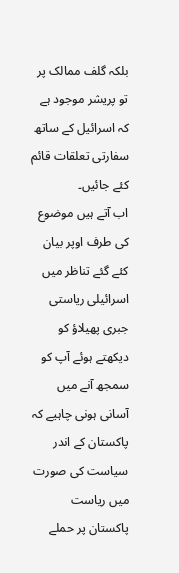بلکہ گلف ممالک پر تو پریشر موجود ہے کہ اسرائیل کے ساتھ سفارتی تعلقات قائم کئے جائیں۔
اب آتے ہیں موضوع کی طرف اوپر بیان کئے گئے تناظر میں اسرائیلی ریاستی جبری پھیلاؤ کو دیکھتے ہوئے آپ کو سمجھ آنے میں آسانی ہونی چاہیے کہ پاکستان کے اندر سیاست کی صورت میں ریاست پاکستان پر حملے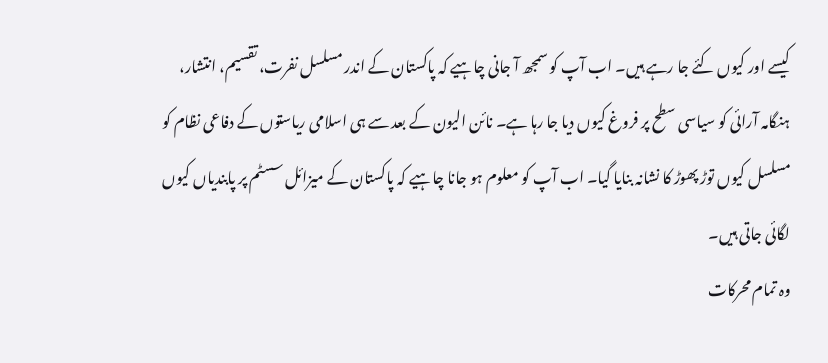کیسے اور کیوں کئے جا رہے ہیں۔ اب آپ کو سمجھ آ جانی چاہیے کہ پاکستان کے اندر مسلسل نفرت، تقسیم، انتشار، ہنگامہ آرائی کو سیاسی سطح پر فروغ کیوں دیا جا رہا ہے۔ نائن الیون کے بعد سے ہی اسلامی ریاستوں کے دفاعی نظام کو مسلسل کیوں توڑ پھوڑ کا نشانہ بنایا گیا۔ اب آپ کو معلوم ہو جانا چاہیے کہ پاکستان کے میزائل سسٹم پر پابندیاں کیوں لگائی جاتی ہیں۔
وہ تمام محرکات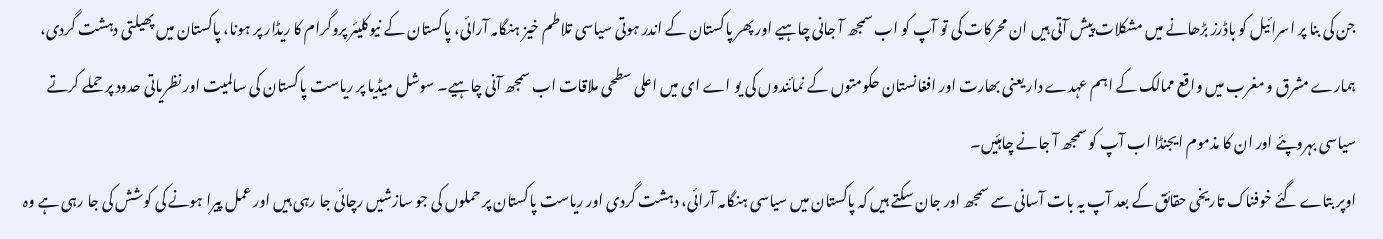جن کی بنا پر اسرائیل کو باڈرز بڑھانے میں مشکلات پیش آتی ہیں ان محرکات کی تو آپ کو اب سمجھ آ جانی چاہیے اور پھر پاکستان کے اندر ہوتی سیاسی تلاطم خیز ہنگامہ آرائی، پاکستان کے نیوکلیئر پروگرام کا ریڈار پر ہونا، پاکستان میں پھیلتی دہشت گردی، ہمارے مشرق و مغرب میں واقع ممالک کے اہم عہدے دار یعنی بھارت اور افغانستان حکومتوں کے نمائندوں کی یو اے ای میں اعلی سطحی ملاقات اب سمجھ آنی چاہیے۔ سوشل میڈیا پر ریاست پاکستان کی سالمیت اور نظریاتی حدود پر حملے کرتے سیاسی بہروپئے اور ان کا مذموم ایجنڈا اب آپ کو سمجھ آ جانے چاہئیں۔
اوپر بتاے گئے خوفناک تاریخی حقائق کے بعد آپ یہ بات آسانی سے سمجھ اور جان سکتے ہیں کہ پاکستان میں سیاسی ہنگامہ آرائی، دہشت گردی اور ریاست پاکستان پر حملوں کی جو سازشیں رچائی جا رہی ہیں اور عمل پیرا ہونے کی کوشش کی جا رہی ہے وہ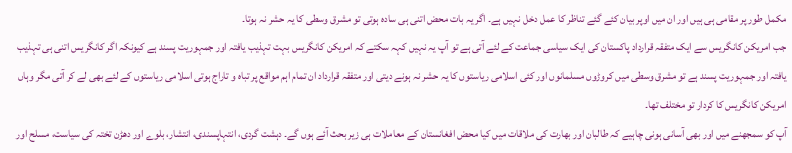مکمل طور پر مقامی ہی ہیں اور ان میں اوپر بیان کئے گئے تناظر کا عمل دخل نہیں ہے۔ اگر یہ بات محض اتنی ہی سادہ ہوتی تو مشرق وسطی کا یہ حشر نہ ہوتا۔
جب امریکن کانگریس سے ایک متفقہ قرارداد پاکستان کی ایک سیاسی جماعت کے لئے آتی ہے تو آپ یہ نہیں کہہ سکتے کہ امریکن کانگریس بہت تہذیب یافتہ اور جمہوریت پسند ہے کیونکہ اگر کانگریس اتنی ہی تہذیب یافتہ اور جمہوریت پسند ہے تو مشرق وسطی میں کروڑوں مسلمانوں اور کئی اسلامی ریاستوں کا یہ حشر نہ ہونے دیتی اور متفقہ قرارداد ان تمام اہم مواقع پر تباہ و تاراج ہوتی اسلامی ریاستوں کے لئے بھی لے کر آتی مگر وہاں امریکن کانگریس کا کردار تو مختلف تھا۔
آپ کو سمجھنے میں اور بھی آسانی ہونی چاہیے کہ طالبان اور بھارت کی ملاقات میں کیا محض افغانستان کے معاملات ہی زیر بحث آئے ہوں گے۔ دہشت گردی، انتہاپسندی، انتشار، بلوے اور دھڑن تختہ کی سیاست، مسلح اور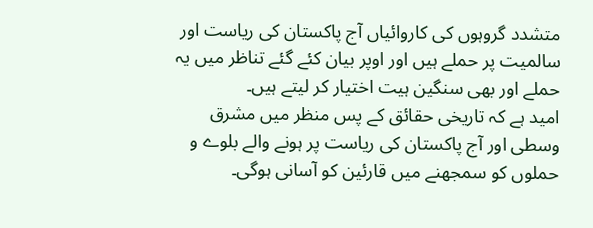متشدد گروہوں کی کاروائیاں آج پاکستان کی ریاست اور سالمیت پر حملے ہیں اور اوپر بیان کئے گئے تناظر میں یہ حملے اور بھی سنگین ہیت اختیار کر لیتے ہیں۔
امید ہے کہ تاریخی حقائق کے پس منظر میں مشرق وسطی اور آج پاکستان کی ریاست پر ہونے والے بلوے و حملوں کو سمجھنے میں قارئین کو آسانی ہوگی۔